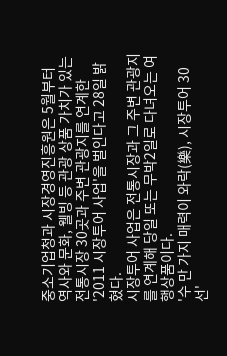중소기업청과 시장경영진흥원은 5월부터 역사와 문화, 웰빙 등 관광 상품 가치가 있는 전통시장 30곳과 주변 관광지를 연계한 '2011 시장투어 사업'을 벌인다고 28일 밝혔다.
시장투어 사업은 전통시장과 그 주변 관광지를 연계해 당일 또는 무박2일로 다녀오는 여행상품이다.
'수 만 가지 매력이 와락(樂), 시장투어 30선'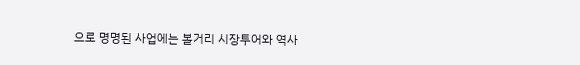으로 명명된 사업에는 볼거리 시장투어와 역사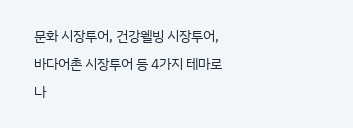문화 시장투어, 건강웰빙 시장투어, 바다어촌 시장투어 등 4가지 테마로 나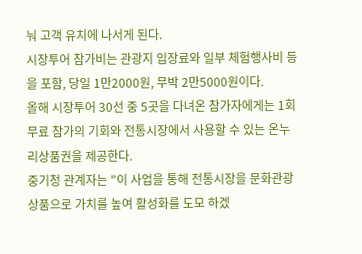눠 고객 유치에 나서게 된다.
시장투어 참가비는 관광지 입장료와 일부 체험행사비 등을 포함, 당일 1만2000원, 무박 2만5000원이다.
올해 시장투어 30선 중 5곳을 다녀온 참가자에게는 1회 무료 참가의 기회와 전통시장에서 사용할 수 있는 온누리상품권을 제공한다.
중기청 관계자는 "이 사업을 통해 전통시장을 문화관광 상품으로 가치를 높여 활성화를 도모 하겠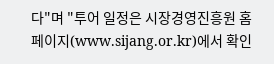다"며 "투어 일정은 시장경영진흥원 홈페이지(www.sijang.or.kr)에서 확인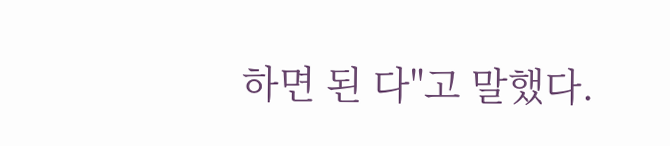하면 된 다"고 말했다.